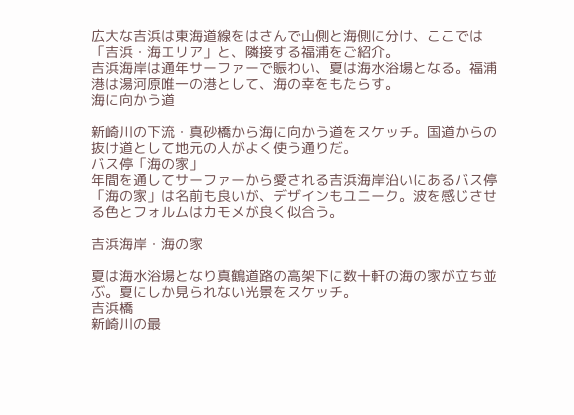広大な吉浜は東海道線をはさんで山側と海側に分け、ここでは「吉浜・海エリア」と、隣接する福浦をご紹介。
吉浜海岸は通年サーファーで賑わい、夏は海水浴場となる。福浦港は湯河原唯一の港として、海の幸をもたらす。
海に向かう道

新崎川の下流・真砂橋から海に向かう道をスケッチ。国道からの抜け道として地元の人がよく使う通りだ。
バス停「海の家」
年間を通してサーファーから愛される吉浜海岸沿いにあるバス停「海の家」は名前も良いが、デザインもユニーク。波を感じさせる色とフォルムはカモメが良く似合う。

吉浜海岸・海の家

夏は海水浴場となり真鶴道路の高架下に数十軒の海の家が立ち並ぶ。夏にしか見られない光景をスケッチ。
吉浜橋
新崎川の最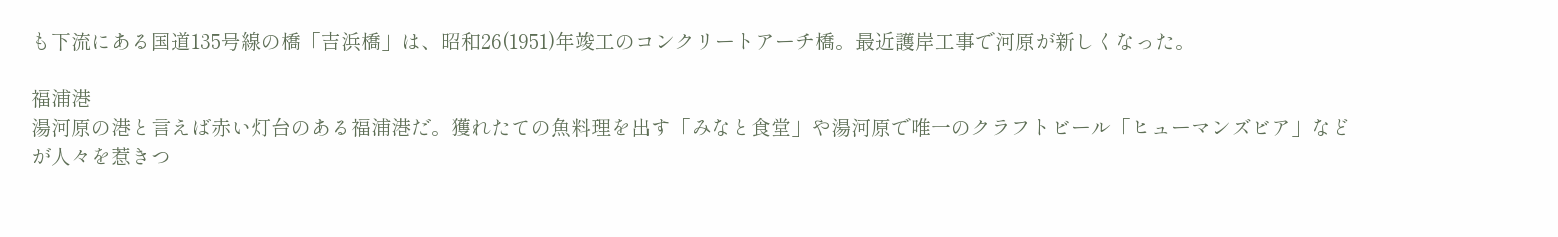も下流にある国道135号線の橋「吉浜橋」は、昭和26(1951)年竣工のコンクリートアーチ橋。最近護岸工事で河原が新しくなった。

福浦港
湯河原の港と言えば赤い灯台のある福浦港だ。獲れたての魚料理を出す「みなと食堂」や湯河原で唯一のクラフトビール「ヒューマンズビア」などが人々を惹きつ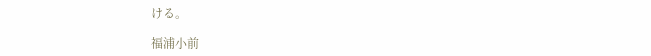ける。

福浦小前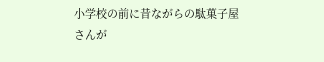小学校の前に昔ながらの駄菓子屋さんが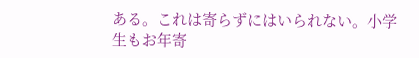ある。これは寄らずにはいられない。小学生もお年寄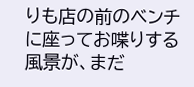りも店の前のベンチに座ってお喋りする風景が、まだ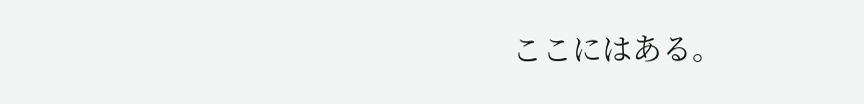ここにはある。